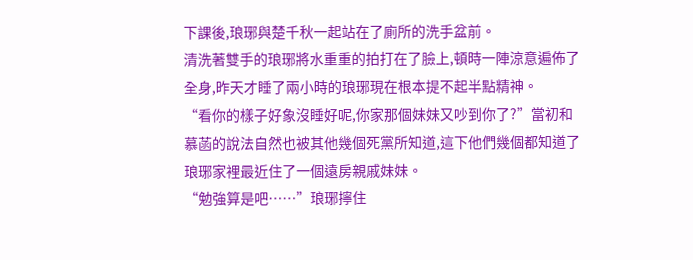下課後,琅琊與楚千秋一起站在了廁所的洗手盆前。
清洗著雙手的琅琊將水重重的拍打在了臉上,頓時一陣涼意遍佈了全身,昨天才睡了兩小時的琅琊現在根本提不起半點精神。
“看你的樣子好象沒睡好呢,你家那個妹妹又吵到你了?”當初和慕菡的說法自然也被其他幾個死黨所知道,這下他們幾個都知道了琅琊家裡最近住了一個遠房親戚妹妹。
“勉強算是吧……”琅琊擰住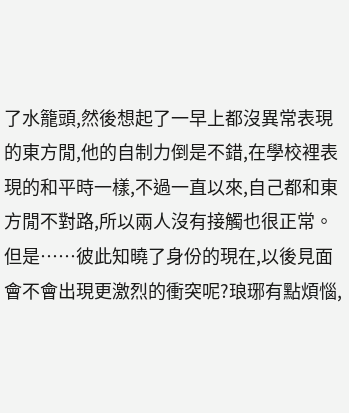了水籠頭,然後想起了一早上都沒異常表現的東方閒,他的自制力倒是不錯,在學校裡表現的和平時一樣,不過一直以來,自己都和東方閒不對路,所以兩人沒有接觸也很正常。
但是……彼此知曉了身份的現在,以後見面會不會出現更激烈的衝突呢?琅琊有點煩惱,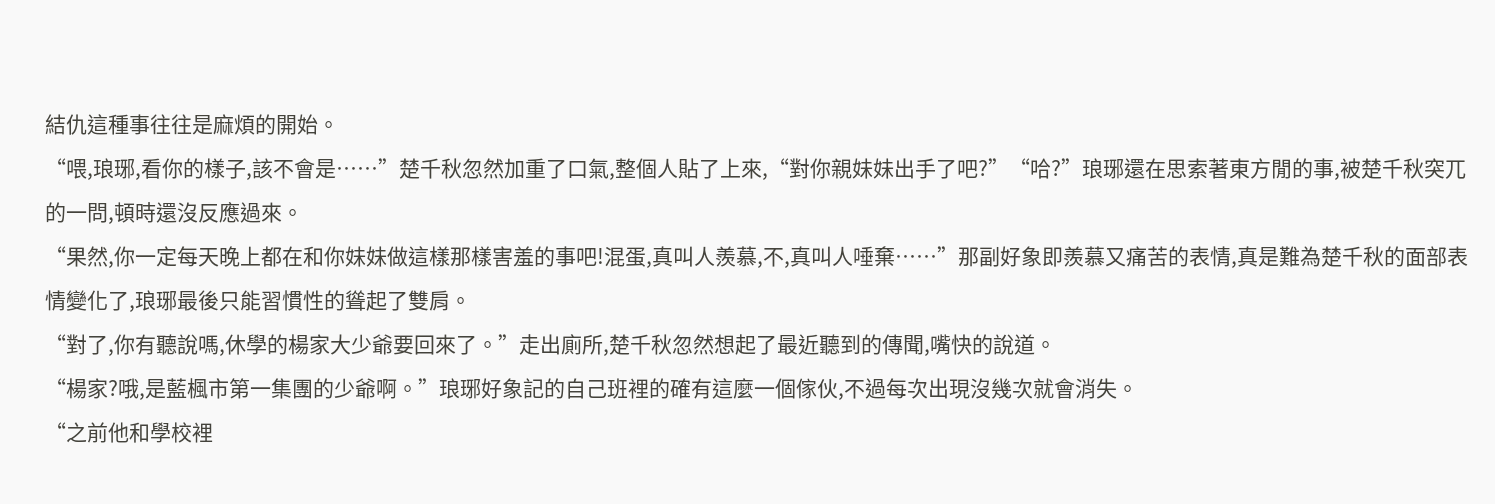結仇這種事往往是麻煩的開始。
“喂,琅琊,看你的樣子,該不會是……”楚千秋忽然加重了口氣,整個人貼了上來,“對你親妹妹出手了吧?”“哈?”琅琊還在思索著東方閒的事,被楚千秋突兀的一問,頓時還沒反應過來。
“果然,你一定每天晚上都在和你妹妹做這樣那樣害羞的事吧!混蛋,真叫人羨慕,不,真叫人唾棄……”那副好象即羨慕又痛苦的表情,真是難為楚千秋的面部表情變化了,琅琊最後只能習慣性的聳起了雙肩。
“對了,你有聽說嗎,休學的楊家大少爺要回來了。”走出廁所,楚千秋忽然想起了最近聽到的傳聞,嘴快的說道。
“楊家?哦,是藍楓市第一集團的少爺啊。”琅琊好象記的自己班裡的確有這麼一個傢伙,不過每次出現沒幾次就會消失。
“之前他和學校裡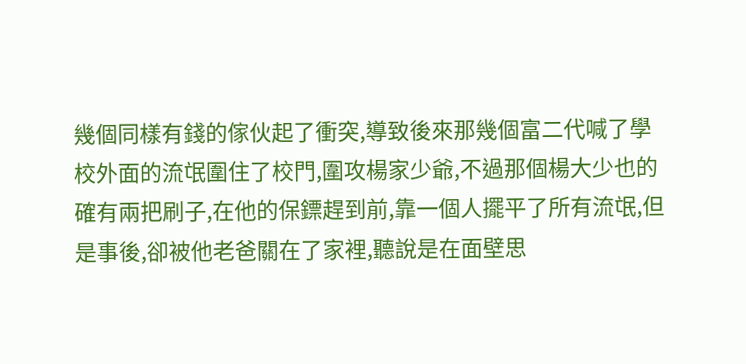幾個同樣有錢的傢伙起了衝突,導致後來那幾個富二代喊了學校外面的流氓圍住了校門,圍攻楊家少爺,不過那個楊大少也的確有兩把刷子,在他的保鏢趕到前,靠一個人擺平了所有流氓,但是事後,卻被他老爸關在了家裡,聽說是在面壁思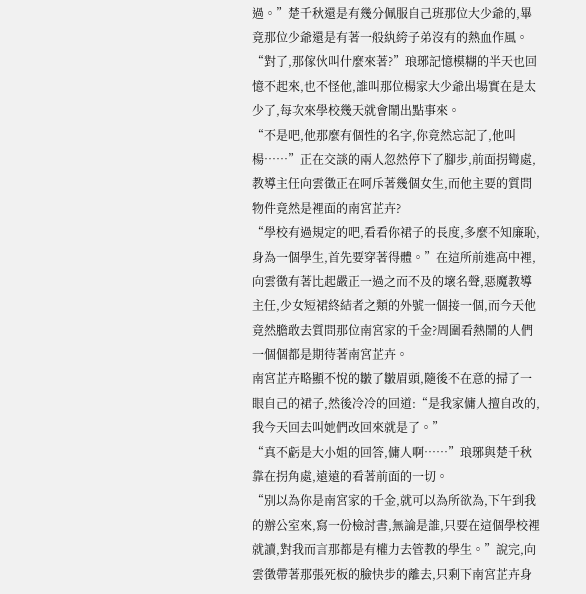過。”楚千秋還是有幾分佩服自己班那位大少爺的,畢竟那位少爺還是有著一般紈絝子弟沒有的熱血作風。
“對了,那傢伙叫什麼來著?”琅琊記憶模糊的半天也回憶不起來,也不怪他,誰叫那位楊家大少爺出場實在是太少了,每次來學校幾天就會鬧出點事來。
“不是吧,他那麼有個性的名字,你竟然忘記了,他叫楊……”正在交談的兩人忽然停下了腳步,前面拐彎處,教導主任向雲徵正在呵斥著幾個女生,而他主要的質問物件竟然是裡面的南宮芷卉?
“學校有過規定的吧,看看你裙子的長度,多麼不知廉恥,身為一個學生,首先要穿著得體。”在這所前進高中裡,向雲徵有著比起嚴正一過之而不及的壞名聲,惡魔教導主任,少女短裙終結者之類的外號一個接一個,而今天他竟然膽敢去質問那位南宮家的千金?周圍看熱鬧的人們一個個都是期待著南宮芷卉。
南宮芷卉略顯不悅的皺了皺眉頭,隨後不在意的掃了一眼自己的裙子,然後冷冷的回道:“是我家傭人擅自改的,我今天回去叫她們改回來就是了。”
“真不虧是大小姐的回答,傭人啊……”琅琊與楚千秋靠在拐角處,遠遠的看著前面的一切。
“別以為你是南宮家的千金,就可以為所欲為,下午到我的辦公室來,寫一份檢討書,無論是誰,只要在這個學校裡就讀,對我而言那都是有權力去管教的學生。”說完,向雲徵帶著那張死板的臉快步的離去,只剩下南宮芷卉身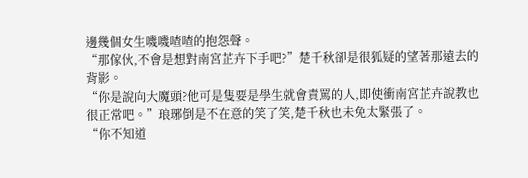邊幾個女生嘰嘰喳喳的抱怨聲。
“那傢伙,不會是想對南宮芷卉下手吧?”楚千秋卻是很狐疑的望著那遠去的背影。
“你是說向大魔頭?他可是隻要是學生就會責罵的人,即使衝南宮芷卉說教也很正常吧。”琅琊倒是不在意的笑了笑,楚千秋也未免太緊張了。
“你不知道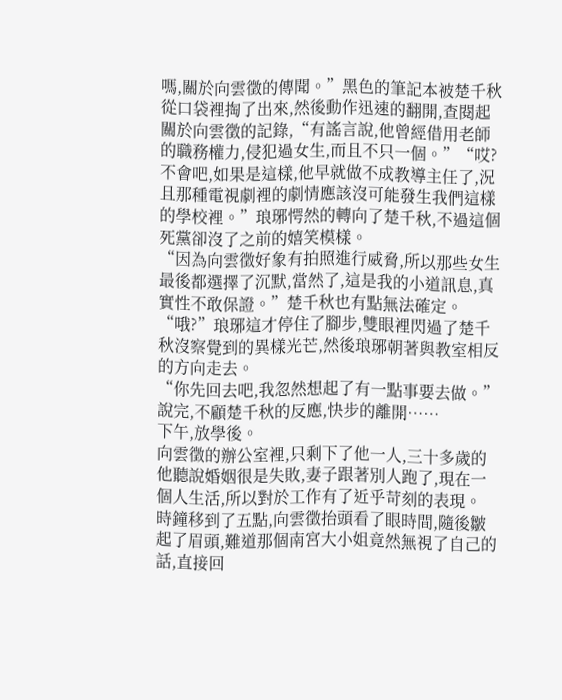嗎,關於向雲徵的傳聞。”黑色的筆記本被楚千秋從口袋裡掏了出來,然後動作迅速的翻開,查閱起關於向雲徵的記錄,“有謠言說,他曾經借用老師的職務權力,侵犯過女生,而且不只一個。”“哎?不會吧,如果是這樣,他早就做不成教導主任了,況且那種電視劇裡的劇情應該沒可能發生我們這樣的學校裡。”琅琊愕然的轉向了楚千秋,不過這個死黨卻沒了之前的嬉笑模樣。
“因為向雲徵好象有拍照進行威脅,所以那些女生最後都選擇了沉默,當然了,這是我的小道訊息,真實性不敢保證。”楚千秋也有點無法確定。
“哦?”琅琊這才停住了腳步,雙眼裡閃過了楚千秋沒察覺到的異樣光芒,然後琅琊朝著與教室相反的方向走去。
“你先回去吧,我忽然想起了有一點事要去做。”說完,不顧楚千秋的反應,快步的離開……
下午,放學後。
向雲徵的辦公室裡,只剩下了他一人,三十多歲的他聽說婚姻很是失敗,妻子跟著別人跑了,現在一個人生活,所以對於工作有了近乎苛刻的表現。
時鐘移到了五點,向雲徵抬頭看了眼時間,隨後皺起了眉頭,難道那個南宮大小姐竟然無視了自己的話,直接回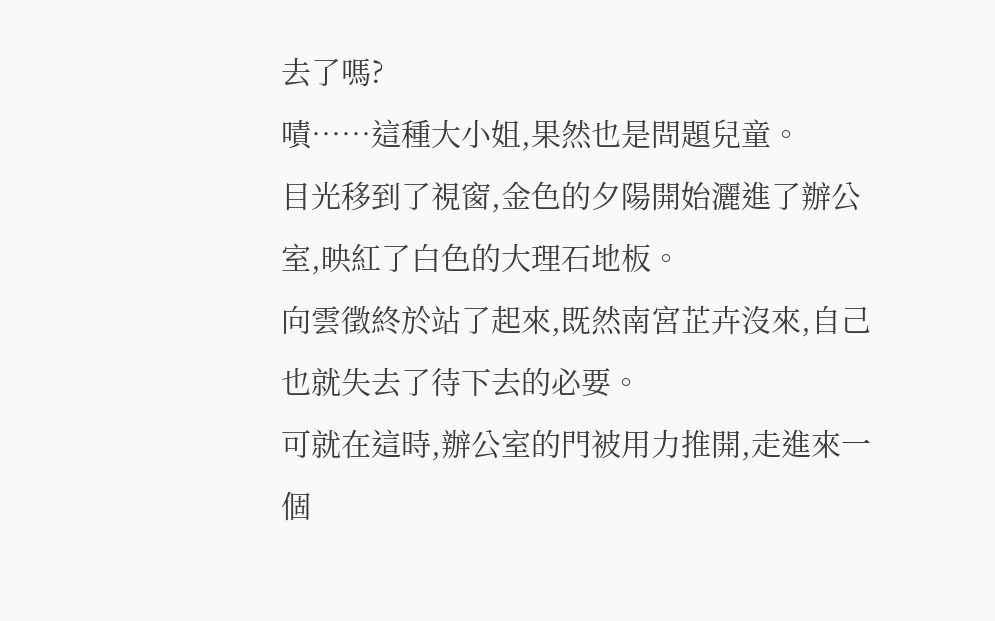去了嗎?
嘖……這種大小姐,果然也是問題兒童。
目光移到了視窗,金色的夕陽開始灑進了辦公室,映紅了白色的大理石地板。
向雲徵終於站了起來,既然南宮芷卉沒來,自己也就失去了待下去的必要。
可就在這時,辦公室的門被用力推開,走進來一個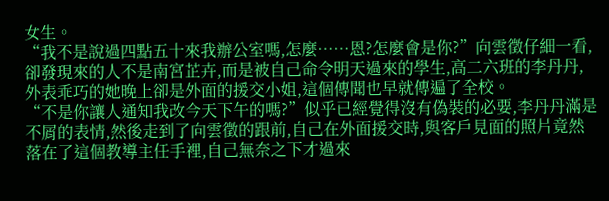女生。
“我不是說過四點五十來我辦公室嗎,怎麼……恩?怎麼會是你?”向雲徵仔細一看,卻發現來的人不是南宮芷卉,而是被自己命令明天過來的學生,高二六班的李丹丹,外表乖巧的她晚上卻是外面的援交小姐,這個傳聞也早就傳遍了全校。
“不是你讓人通知我改今天下午的嗎?”似乎已經覺得沒有偽裝的必要,李丹丹滿是不屑的表情,然後走到了向雲徵的跟前,自己在外面援交時,與客戶見面的照片竟然落在了這個教導主任手裡,自己無奈之下才過來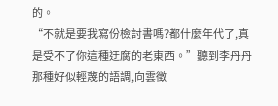的。
“不就是要我寫份檢討書嗎?都什麼年代了,真是受不了你這種迂腐的老東西。”聽到李丹丹那種好似輕蔑的語調,向雲徵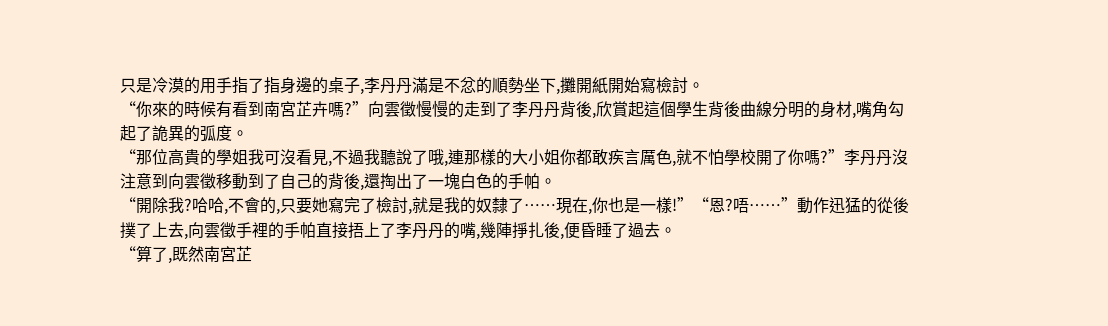只是冷漠的用手指了指身邊的桌子,李丹丹滿是不忿的順勢坐下,攤開紙開始寫檢討。
“你來的時候有看到南宮芷卉嗎?”向雲徵慢慢的走到了李丹丹背後,欣賞起這個學生背後曲線分明的身材,嘴角勾起了詭異的弧度。
“那位高貴的學姐我可沒看見,不過我聽說了哦,連那樣的大小姐你都敢疾言厲色,就不怕學校開了你嗎?”李丹丹沒注意到向雲徵移動到了自己的背後,還掏出了一塊白色的手帕。
“開除我?哈哈,不會的,只要她寫完了檢討,就是我的奴隸了……現在,你也是一樣!”“恩?唔……”動作迅猛的從後撲了上去,向雲徵手裡的手帕直接捂上了李丹丹的嘴,幾陣掙扎後,便昏睡了過去。
“算了,既然南宮芷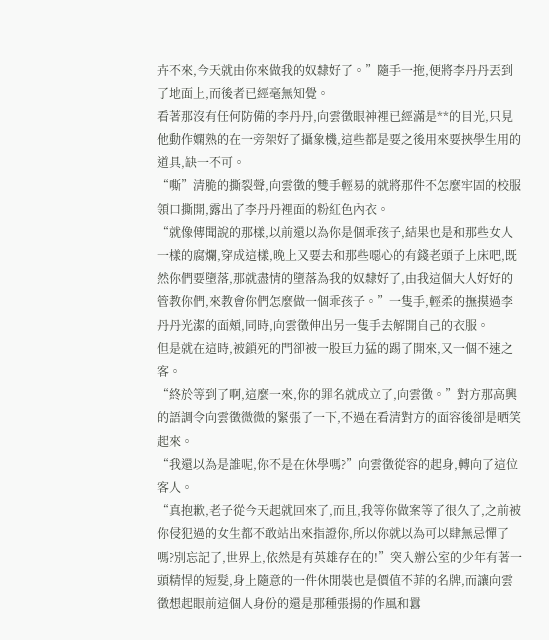卉不來,今天就由你來做我的奴隸好了。”隨手一拖,便將李丹丹丟到了地面上,而後者已經毫無知覺。
看著那沒有任何防備的李丹丹,向雲徵眼神裡已經滿是**的目光,只見他動作嫻熟的在一旁架好了攝象機,這些都是要之後用來要挾學生用的道具,缺一不可。
“嘶”清脆的撕裂聲,向雲徵的雙手輕易的就將那件不怎麼牢固的校服領口撕開,露出了李丹丹裡面的粉紅色內衣。
“就像傳聞說的那樣,以前還以為你是個乖孩子,結果也是和那些女人一樣的腐爛,穿成這樣,晚上又要去和那些噁心的有錢老頭子上床吧,既然你們要墮落,那就盡情的墮落為我的奴隸好了,由我這個大人好好的管教你們,來教會你們怎麼做一個乖孩子。”一隻手,輕柔的撫摸過李丹丹光潔的面頰,同時,向雲徵伸出另一隻手去解開自己的衣服。
但是就在這時,被鎖死的門卻被一股巨力猛的踢了開來,又一個不速之客。
“終於等到了啊,這麼一來,你的罪名就成立了,向雲徵。”對方那高興的語調令向雲徵微微的緊張了一下,不過在看清對方的面容後卻是晒笑起來。
“我還以為是誰呢,你不是在休學嗎?”向雲徵從容的起身,轉向了這位客人。
“真抱歉,老子從今天起就回來了,而且,我等你做案等了很久了,之前被你侵犯過的女生都不敢站出來指證你,所以你就以為可以肆無忌憚了嗎?別忘記了,世界上,依然是有英雄存在的!”突入辦公室的少年有著一頭精悍的短髮,身上隨意的一件休閒裝也是價值不菲的名牌,而讓向雲徵想起眼前這個人身份的還是那種張揚的作風和囂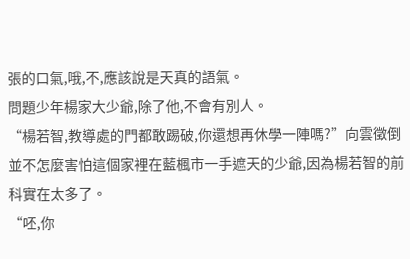張的口氣,哦,不,應該說是天真的語氣。
問題少年楊家大少爺,除了他,不會有別人。
“楊若智,教導處的門都敢踢破,你還想再休學一陣嗎?”向雲徵倒並不怎麼害怕這個家裡在藍楓市一手遮天的少爺,因為楊若智的前科實在太多了。
“呸,你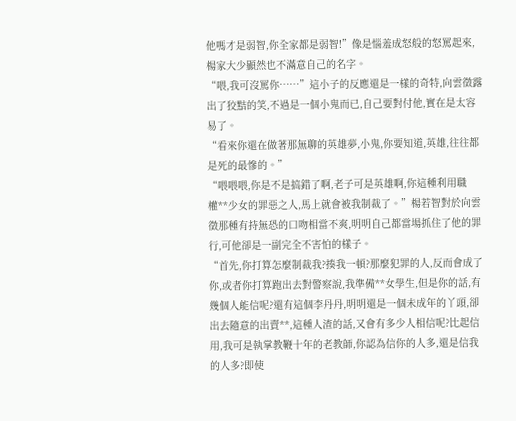他嗎才是弱智,你全家都是弱智!”像是惱羞成怒般的怒罵起來,楊家大少顯然也不滿意自己的名字。
“喂,我可沒罵你……”這小子的反應還是一樣的奇特,向雲徵露出了狡黠的笑,不過是一個小鬼而已,自己要對付他,實在是太容易了。
“看來你還在做著那無聊的英雄夢,小鬼,你要知道,英雄,往往都是死的最慘的。”
“喂喂喂,你是不是搞錯了啊,老子可是英雄啊,你這種利用職權**少女的罪惡之人,馬上就會被我制裁了。”楊若智對於向雲徵那種有持無恐的口吻相當不爽,明明自己都當場抓住了他的罪行,可他卻是一副完全不害怕的樣子。
“首先,你打算怎麼制裁我?揍我一頓?那麼犯罪的人,反而會成了你,或者你打算跑出去對警察說,我準備**女學生,但是你的話,有幾個人能信呢?還有這個李丹丹,明明還是一個未成年的丫頭,卻出去隨意的出賣**,這種人渣的話,又會有多少人相信呢?比起信用,我可是執掌教鞭十年的老教師,你認為信你的人多,還是信我的人多?即使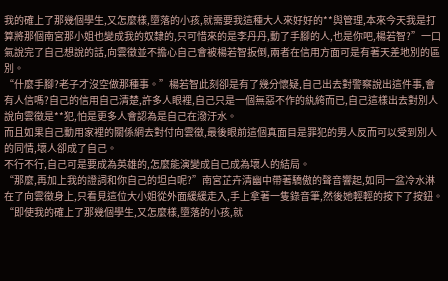我的確上了那幾個學生,又怎麼樣,墮落的小孩,就需要我這種大人來好好的**與管理,本來今天我是打算將那個南宮那小姐也變成我的奴隸的,只可惜來的是李丹丹,動了手腳的人,也是你吧,楊若智?”一口氣說完了自己想說的話,向雲徵並不擔心自己會被楊若智扳倒,兩者在信用方面可是有著天差地別的區別。
“什麼手腳?老子才沒空做那種事。”楊若智此刻卻是有了幾分懷疑,自己出去對警察說出這件事,會有人信嗎?自己的信用自己清楚,許多人眼裡,自己只是一個無惡不作的紈絝而已,自己這樣出去對別人說向雲徵是**犯,怕是更多人會認為是自己在潑汙水。
而且如果自己動用家裡的關係網去對付向雲徵,最後眼前這個真面目是罪犯的男人反而可以受到別人的同情,壞人卻成了自己。
不行不行,自己可是要成為英雄的,怎麼能演變成自己成為壞人的結局。
“那麼,再加上我的證詞和你自己的坦白呢?”南宮芷卉清幽中帶著驕傲的聲音響起,如同一盆冷水淋在了向雲徵身上,只看見這位大小姐從外面緩緩走入,手上拿著一隻錄音筆,然後她輕輕的按下了按鈕。
“即使我的確上了那幾個學生,又怎麼樣,墮落的小孩,就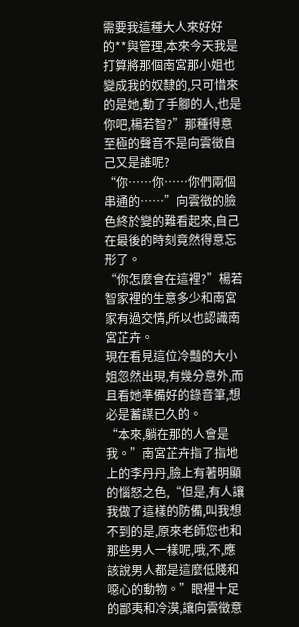需要我這種大人來好好的**與管理,本來今天我是打算將那個南宮那小姐也變成我的奴隸的,只可惜來的是她,動了手腳的人,也是你吧,楊若智?”那種得意至極的聲音不是向雲徵自己又是誰呢?
“你……你……你們兩個串通的……”向雲徵的臉色終於變的難看起來,自己在最後的時刻竟然得意忘形了。
“你怎麼會在這裡?”楊若智家裡的生意多少和南宮家有過交情,所以也認識南宮芷卉。
現在看見這位冷豔的大小姐忽然出現,有幾分意外,而且看她準備好的錄音筆,想必是蓄謀已久的。
“本來,躺在那的人會是我。”南宮芷卉指了指地上的李丹丹,臉上有著明顯的惱怒之色,“但是,有人讓我做了這樣的防備,叫我想不到的是,原來老師您也和那些男人一樣呢,哦,不,應該說男人都是這麼低賤和噁心的動物。”眼裡十足的鄙夷和冷漠,讓向雲徵意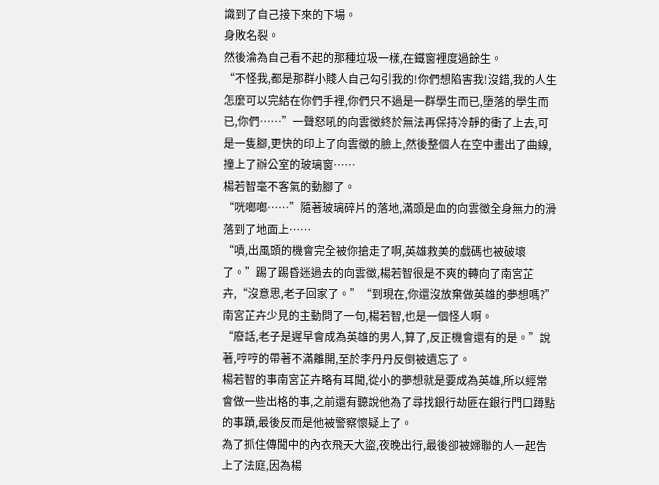識到了自己接下來的下場。
身敗名裂。
然後淪為自己看不起的那種垃圾一樣,在鐵窗裡度過餘生。
“不怪我,都是那群小賤人自己勾引我的!你們想陷害我!沒錯,我的人生怎麼可以完結在你們手裡,你們只不過是一群學生而已,墮落的學生而已,你們……”一聲怒吼的向雲徵終於無法再保持冷靜的衝了上去,可是一隻腳,更快的印上了向雲徵的臉上,然後整個人在空中畫出了曲線,撞上了辦公室的玻璃窗……
楊若智毫不客氣的動腳了。
“咣啷啷……”隨著玻璃碎片的落地,滿頭是血的向雲徵全身無力的滑落到了地面上……
“嘖,出風頭的機會完全被你搶走了啊,英雄救美的戲碼也被破壞了。”踢了踢昏迷過去的向雲徵,楊若智很是不爽的轉向了南宮芷卉,“沒意思,老子回家了。”“到現在,你還沒放棄做英雄的夢想嗎?”南宮芷卉少見的主動問了一句,楊若智,也是一個怪人啊。
“廢話,老子是遲早會成為英雄的男人,算了,反正機會還有的是。”說著,哼哼的帶著不滿離開,至於李丹丹反倒被遺忘了。
楊若智的事南宮芷卉略有耳聞,從小的夢想就是要成為英雄,所以經常會做一些出格的事,之前還有聽說他為了尋找銀行劫匪在銀行門口蹲點的事蹟,最後反而是他被警察懷疑上了。
為了抓住傳聞中的內衣飛天大盜,夜晚出行,最後卻被婦聯的人一起告上了法庭,因為楊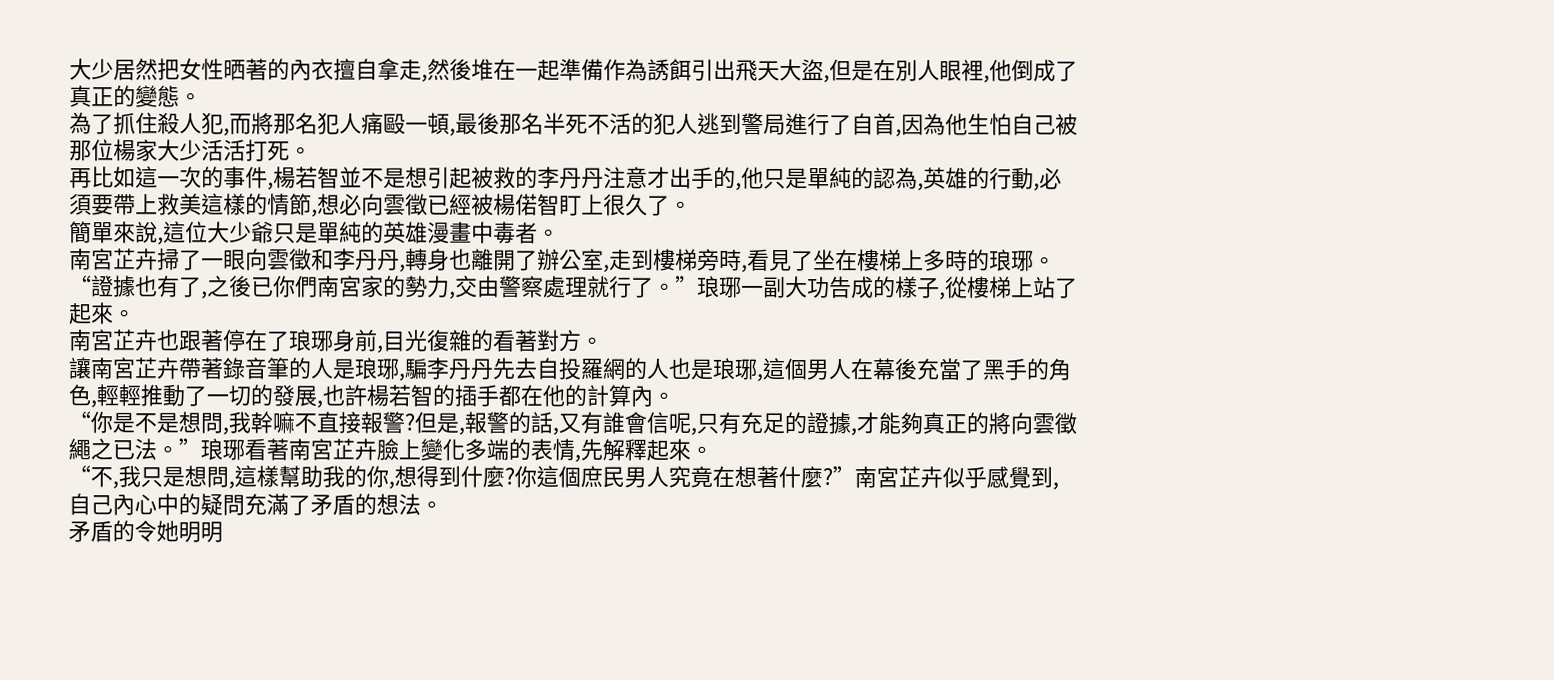大少居然把女性晒著的內衣擅自拿走,然後堆在一起準備作為誘餌引出飛天大盜,但是在別人眼裡,他倒成了真正的變態。
為了抓住殺人犯,而將那名犯人痛毆一頓,最後那名半死不活的犯人逃到警局進行了自首,因為他生怕自己被那位楊家大少活活打死。
再比如這一次的事件,楊若智並不是想引起被救的李丹丹注意才出手的,他只是單純的認為,英雄的行動,必須要帶上救美這樣的情節,想必向雲徵已經被楊偌智盯上很久了。
簡單來說,這位大少爺只是單純的英雄漫畫中毒者。
南宮芷卉掃了一眼向雲徵和李丹丹,轉身也離開了辦公室,走到樓梯旁時,看見了坐在樓梯上多時的琅琊。
“證據也有了,之後已你們南宮家的勢力,交由警察處理就行了。”琅琊一副大功告成的樣子,從樓梯上站了起來。
南宮芷卉也跟著停在了琅琊身前,目光復雜的看著對方。
讓南宮芷卉帶著錄音筆的人是琅琊,騙李丹丹先去自投羅網的人也是琅琊,這個男人在幕後充當了黑手的角色,輕輕推動了一切的發展,也許楊若智的插手都在他的計算內。
“你是不是想問,我幹嘛不直接報警?但是,報警的話,又有誰會信呢,只有充足的證據,才能夠真正的將向雲徵繩之已法。”琅琊看著南宮芷卉臉上變化多端的表情,先解釋起來。
“不,我只是想問,這樣幫助我的你,想得到什麼?你這個庶民男人究竟在想著什麼?”南宮芷卉似乎感覺到,自己內心中的疑問充滿了矛盾的想法。
矛盾的令她明明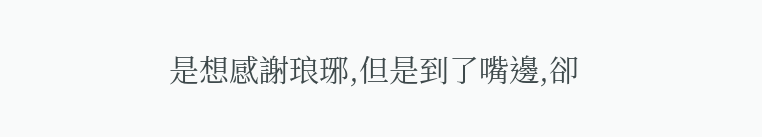是想感謝琅琊,但是到了嘴邊,卻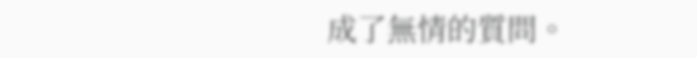成了無情的質問。